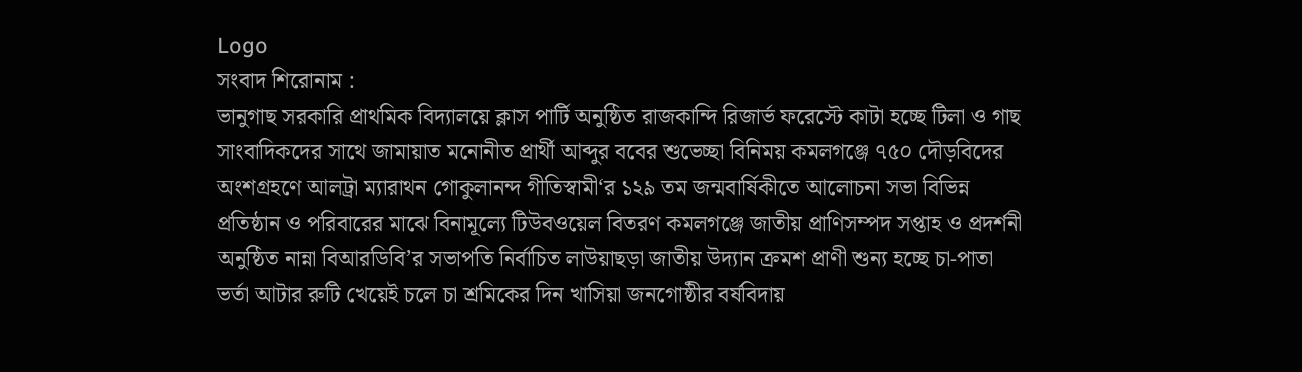Logo
সংবাদ শিরোনাম :
ভানুগাছ সরকারি প্রাথমিক বিদ্যালয়ে ক্লাস পার্টি অনুষ্ঠিত রাজকান্দি রিজার্ভ ফরেস্টে কাটা হচ্ছে টিলা ও গাছ সাংবাদিকদের সাথে জামায়াত মনোনীত প্রার্থী আব্দুর ববের শুভেচ্ছা বিনিময় কমলগঞ্জে ৭৫০ দৌড়বিদের অংশগ্রহণে আলট্রা ম্যারাথন গোকুলানন্দ গীতিস্বামী‘র ১২৯ তম জন্মবার্ষিকীতে আলোচনা সভা বিভিন্ন প্রতিষ্ঠান ও পরিবারের মাঝে বিনামূল্যে টিউবওয়েল বিতরণ কমলগঞ্জে জাতীয় প্রাণিসম্পদ সপ্তাহ ও প্রদর্শনী অনুষ্ঠিত নান্না বিআরডিবি’র সভাপতি নির্বাচিত লাউয়াছড়া জাতীয় উদ্যান ক্রমশ প্রাণী শুন্য হচ্ছে চা-পাতা ভর্তা আটার রুটি খেয়েই চলে চা শ্রমিকের দিন খাসিয়া জনগোষ্ঠীর বর্ষবিদায়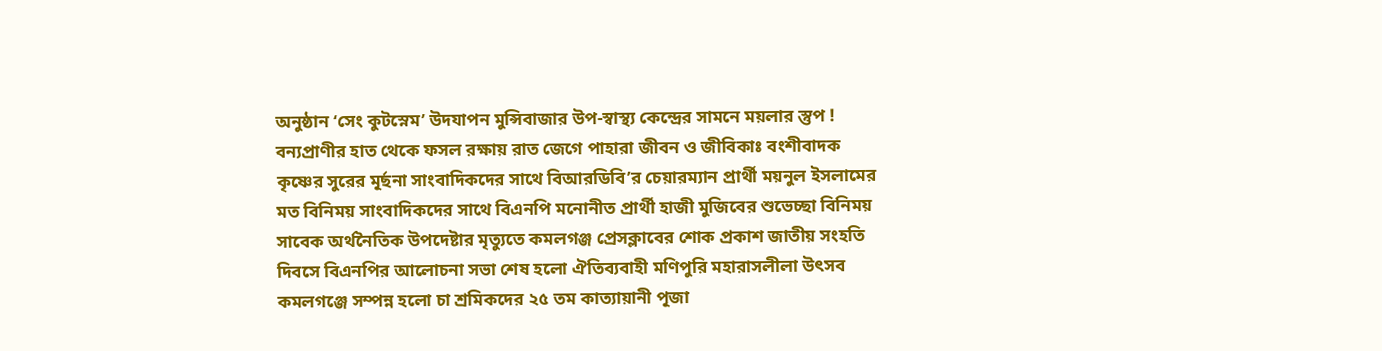অনুষ্ঠান ‘সেং কুটস্নেম’ উদযাপন মুন্সিবাজার উপ-স্বাস্থ্য কেন্দ্রের সামনে ময়লার স্তুপ ! বন্যপ্রাণীর হাত থেকে ফসল রক্ষায় রাত জেগে পাহারা জীবন ও জীবিকাঃ বংশীবাদক কৃষ্ণের সুরের মূর্ছনা সাংবাদিকদের সাথে বিআরডিবি’র চেয়ারম্যান প্রার্থী ময়নুল ইসলামের মত বিনিময় সাংবাদিকদের সাথে বিএনপি মনোনীত প্রার্থী হাজী মুজিবের শুভেচ্ছা বিনিময় সাবেক অর্থনৈতিক উপদেষ্টার মৃত্যুতে কমলগঞ্জ প্রেসক্লাবের শোক প্রকাশ জাতীয় সংহতি দিবসে বিএনপির আলোচনা সভা শেষ হলো ঐতিব্যবাহী মণিপুরি মহারাসলীলা উৎসব কমলগঞ্জে সম্পন্ন হলো চা শ্রমিকদের ২৫ তম কাত্যায়ানী পূজা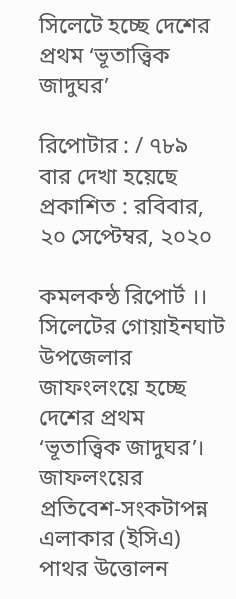সিলেটে হচ্ছে দেশের প্রথম ‘ভূতাত্ত্বিক জাদুঘর’

রিপোটার : / ৭৮৯ বার দেখা হয়েছে
প্রকাশিত : রবিবার, ২০ সেপ্টেম্বর, ২০২০

কমলকন্ঠ রিপোর্ট ।। সিলেটের গোয়াইনঘাট উপজেলার জাফংলংয়ে হচ্ছে দেশের প্রথম ‘ভূতাত্ত্বিক জাদুঘর’। জাফলংয়ের প্রতিবেশ-সংকটাপন্ন এলাকার (ইসিএ) পাথর উত্তোলন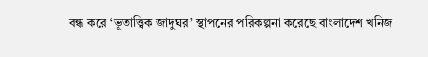বন্ধ করে ‘ভূতাত্ত্বিক জাদুঘর’ স্থাপনের পরিকল্পনা করেছে বাংলাদেশ খনিজ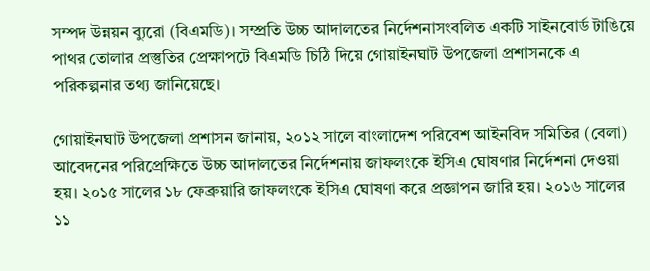সম্পদ উন্নয়ন ব্যুরো (বিএমডি)। সম্প্রতি উচ্চ আদালতের নির্দেশনাসংবলিত একটি সাইনবোর্ড টাঙিয়ে পাথর তোলার প্রস্তুতির প্রেক্ষাপটে বিএমডি চিঠি দিয়ে গোয়াইনঘাট উপজেলা প্রশাসনকে এ পরিকল্পনার তথ্য জানিয়েছে।

গোয়াইনঘাট উপজেলা প্রশাসন জানায়, ২০১২ সালে বাংলাদেশ পরিবেশ আইনবিদ সমিতির (বেলা) আবেদনের পরিপ্রেক্ষিতে উচ্চ আদালতের নির্দেশনায় জাফলংকে ইসিএ ঘোষণার নির্দেশনা দেওয়া হয়। ২০১৫ সালের ১৮ ফেব্রুয়ারি জাফলংকে ইসিএ ঘোষণা করে প্রজ্ঞাপন জারি হয়। ২০১৬ সালের ১১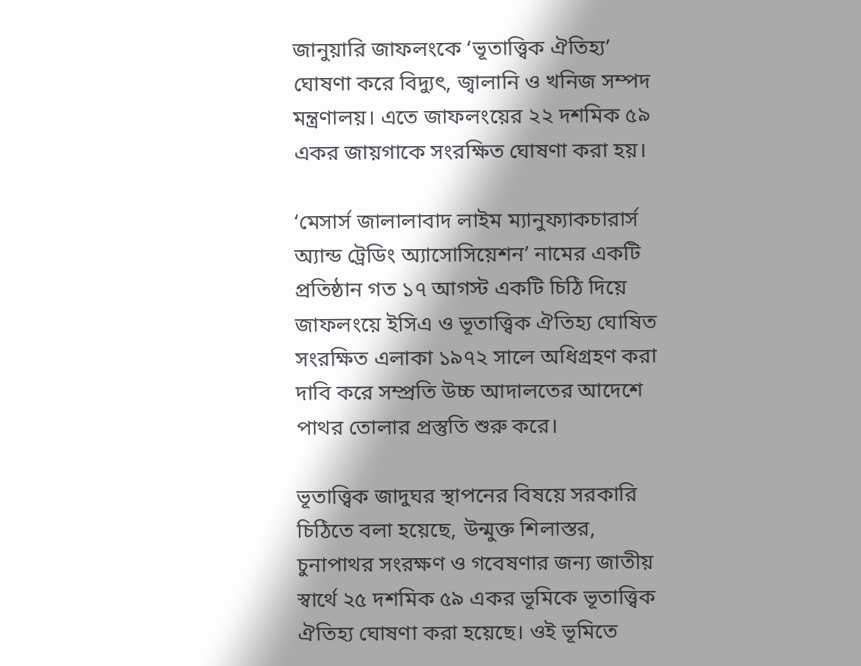জানুয়ারি জাফলংকে ‘ভূতাত্ত্বিক ঐতিহ্য’ ঘোষণা করে বিদ্যুৎ, জ্বালানি ও খনিজ সম্পদ মন্ত্রণালয়। এতে জাফলংয়ের ২২ দশমিক ৫৯ একর জায়গাকে সংরক্ষিত ঘোষণা করা হয়।

‘মেসার্স জালালাবাদ লাইম ম্যানুফ্যাকচারার্স অ্যান্ড ট্রেডিং অ্যাসোসিয়েশন’ নামের একটি প্রতিষ্ঠান গত ১৭ আগস্ট একটি চিঠি দিয়ে জাফলংয়ে ইসিএ ও ভূতাত্ত্বিক ঐতিহ্য ঘোষিত সংরক্ষিত এলাকা ১৯৭২ সালে অধিগ্রহণ করা দাবি করে সম্প্রতি উচ্চ আদালতের আদেশে পাথর তোলার প্রস্তুতি শুরু করে।

ভূতাত্ত্বিক জাদুঘর স্থাপনের বিষয়ে সরকারি চিঠিতে বলা হয়েছে, উন্মুক্ত শিলাস্তর, চুনাপাথর সংরক্ষণ ও গবেষণার জন্য জাতীয় স্বার্থে ২৫ দশমিক ৫৯ একর ভূমিকে ভূতাত্ত্বিক ঐতিহ্য ঘোষণা করা হয়েছে। ওই ভূমিতে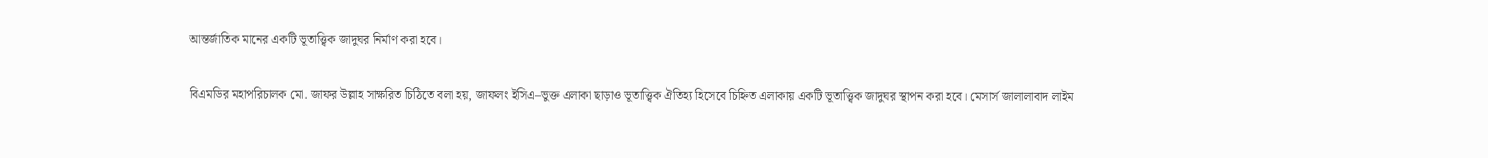আন্তর্জাতিক মানের একটি ভূতাত্ত্বিক জাদুঘর নির্মাণ করা হবে।

বিএমডির মহাপরিচালক মো. জাফর উল্লাহ সাক্ষরিত চিঠিতে বলা হয়, জাফলং ইসিএ–ভুক্ত এলাকা ছাড়াও ভূতাত্ত্বিক ঐতিহ্য হিসেবে চিহ্নিত এলাকায় একটি ভূতাত্ত্বিক জাদুঘর স্থাপন করা হবে। মেসার্স জালালাবাদ লাইম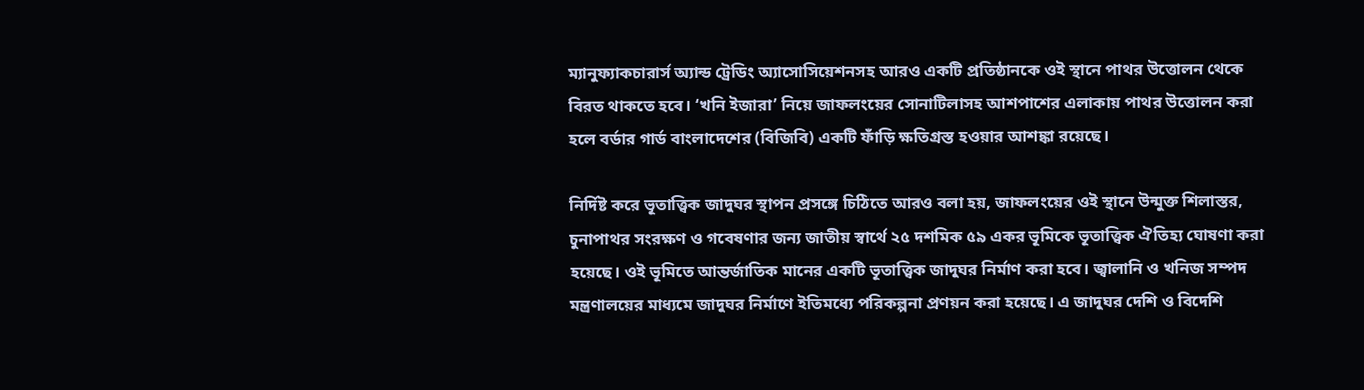ম্যানুফ্যাকচারার্স অ্যান্ড ট্রেডিং অ্যাসোসিয়েশনসহ আরও একটি প্রতিষ্ঠানকে ওই স্থানে পাথর উত্তোলন থেকে বিরত থাকতে হবে। ‘খনি ইজারা’ নিয়ে জাফলংয়ের সোনাটিলাসহ আশপাশের এলাকায় পাথর উত্তোলন করা হলে বর্ডার গার্ড বাংলাদেশের (বিজিবি) একটি ফাঁড়ি ক্ষতিগ্রস্ত হওয়ার আশঙ্কা রয়েছে।

নির্দিষ্ট করে ভূতাত্ত্বিক জাদুঘর স্থাপন প্রসঙ্গে চিঠিতে আরও বলা হয়, জাফলংয়ের ওই স্থানে উন্মুক্ত শিলাস্তর, চুনাপাথর সংরক্ষণ ও গবেষণার জন্য জাতীয় স্বার্থে ২৫ দশমিক ৫৯ একর ভূমিকে ভূতাত্ত্বিক ঐতিহ্য ঘোষণা করা হয়েছে। ওই ভূমিতে আন্তর্জাতিক মানের একটি ভূতাত্ত্বিক জাদুঘর নির্মাণ করা হবে। জ্বালানি ও খনিজ সম্পদ মন্ত্রণালয়ের মাধ্যমে জাদুঘর নির্মাণে ইতিমধ্যে পরিকল্পনা প্রণয়ন করা হয়েছে। এ জাদুঘর দেশি ও বিদেশি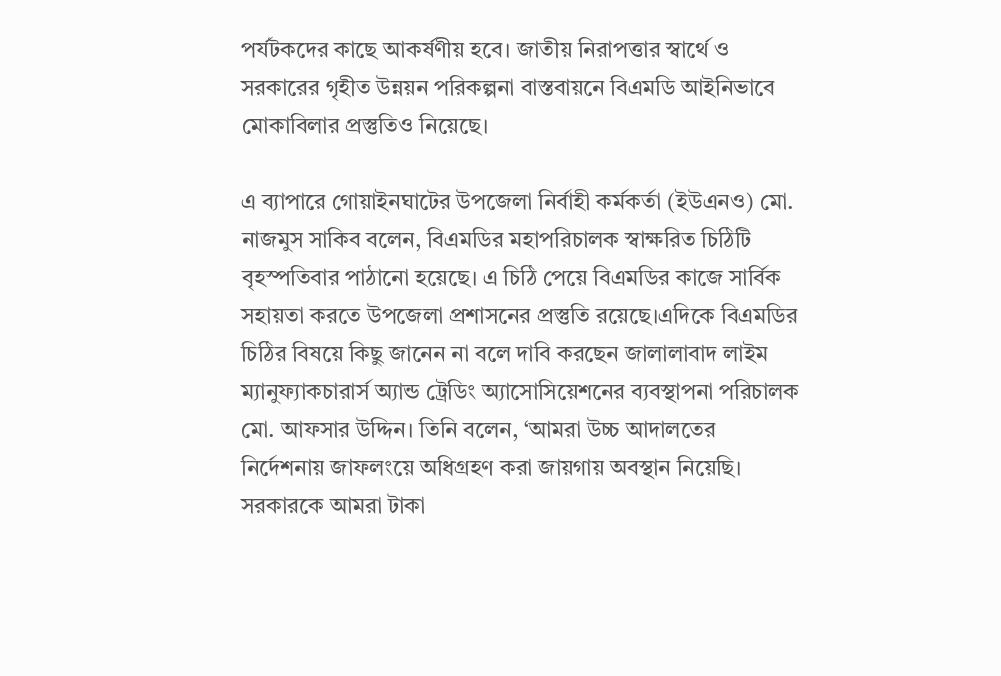পর্যটকদের কাছে আকর্ষণীয় হবে। জাতীয় নিরাপত্তার স্বার্থে ও সরকারের গৃহীত উন্নয়ন পরিকল্পনা বাস্তবায়নে বিএমডি আইনিভাবে মোকাবিলার প্রস্তুতিও নিয়েছে।

এ ব্যাপারে গোয়াইনঘাটের উপজেলা নির্বাহী কর্মকর্তা (ইউএনও) মো. নাজমুস সাকিব বলেন, বিএমডির মহাপরিচালক স্বাক্ষরিত চিঠিটি বৃহস্পতিবার পাঠানো হয়েছে। এ চিঠি পেয়ে বিএমডির কাজে সার্বিক সহায়তা করতে উপজেলা প্রশাসনের প্রস্তুতি রয়েছে।এদিকে বিএমডির চিঠির বিষয়ে কিছু জানেন না বলে দাবি করছেন জালালাবাদ লাইম ম্যানুফ্যাকচারার্স অ্যান্ড ট্রেডিং অ্যাসোসিয়েশনের ব্যবস্থাপনা পরিচালক মো. আফসার উদ্দিন। তিনি বলেন, ‘আমরা উচ্চ আদালতের নির্দেশনায় জাফলংয়ে অধিগ্রহণ করা জায়গায় অবস্থান নিয়েছি। সরকারকে আমরা টাকা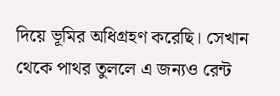দিয়ে ভূমির অধিগ্রহণ করেছি। সেখান থেকে পাথর তুললে এ জন্যও রেন্ট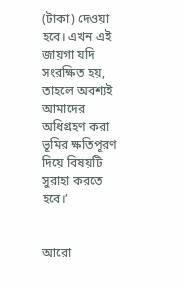(টাকা) দেওয়া হবে। এখন এই জায়গা যদি সংরক্ষিত হয়, তাহলে অবশ্যই আমাদের অধিগ্রহণ করা ভূমির ক্ষতিপূরণ দিয়ে বিষয়টি সুরাহা করতে হবে।’


আরো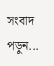সংবাদ পড়ুন...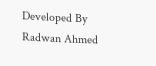Developed By Radwan Ahmed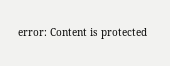error: Content is protected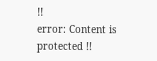!!
error: Content is protected !!